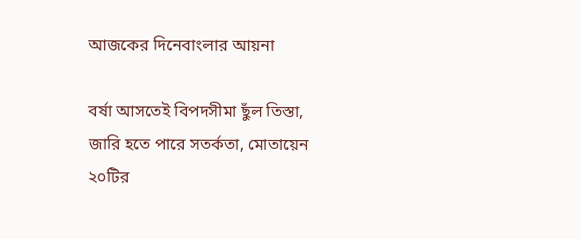আজকের দিনেবাংলার আয়না

বর্ষা আসতেই বিপদসীমা ছুঁল তিস্তা, জারি হতে পারে সতর্কতা, মোতায়েন ২০টির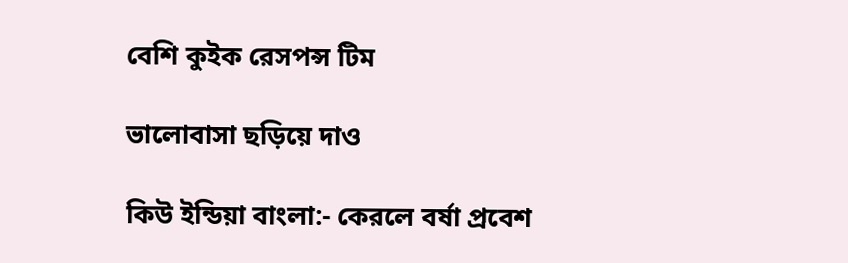বেশি কুইক রেসপন্স টিম

ভালোবাসা ছড়িয়ে দাও

কিউ ইন্ডিয়া বাংলা:- কেরলে বর্ষা প্রবেশ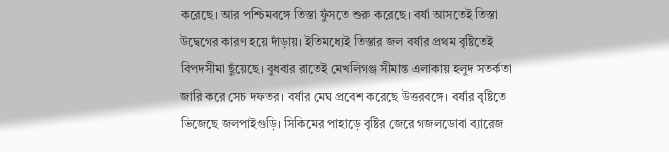করেছে। আর পশ্চিমবঙ্গে তিস্তা ফুঁসতে শুরু করেছে। বর্ষা আসতেই তিস্তা উদ্বেগের কারণ হয়ে দাঁড়ায়। ইতিমধ্যেই তিস্তার জল বর্ষার প্রথম বৃষ্টিতেই বিপদসীমা ছুঁয়েছে। বুধবার রাতেই মেখলিগঞ্জ সীমান্ত এলাকায় হলুদ সতর্কতা জারি করে সেচ দফতর। বর্ষার মেঘ প্রবেশ করেছে উত্তরবঙ্গে। বর্ষার বৃষ্টিতে ভিজেছে জলপাইগুড়ি। সিকিমের পাহাড়ে বৃষ্টির জেরে গজলডোবা ব্যারেজ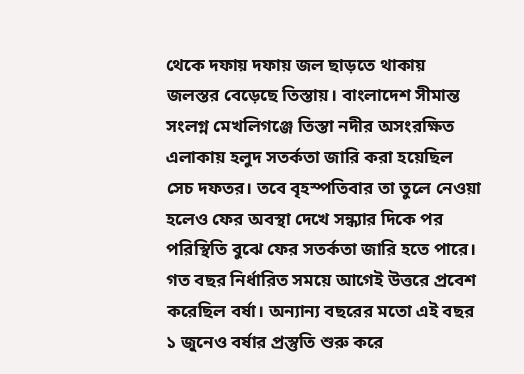থেকে দফায় দফায় জল ছাড়তে থাকায় জলস্তর বেড়েছে তিস্তায়। বাংলাদেশ সীমান্ত সংলগ্ন মেখলিগঞ্জে তিস্তা নদীর অসংরক্ষিত এলাকায় হলুদ সতর্কতা জারি করা হয়েছিল সেচ দফতর। তবে বৃহস্পতিবার তা তুলে নেওয়া হলেও ফের অবস্থা দেখে সন্ধ্যার দিকে পর পরিস্থিতি বুঝে ফের সতর্কতা জারি হতে পারে। গত বছর নির্ধারিত সময়ে আগেই উত্তরে প্রবেশ করেছিল বর্ষা। অন্যান্য বছরের মতো এই বছর ১ জুনেও বর্ষার প্রস্তুতি শুরু করে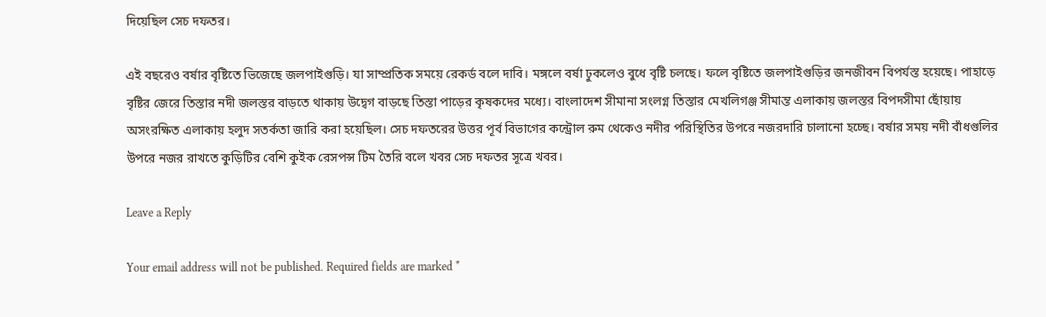দিয়েছিল সেচ দফতর।

এই বছরেও বর্ষার বৃষ্টিতে ভিজেছে জলপাইগুড়ি। যা সাম্প্রতিক সময়ে রেকর্ড বলে দাবি। মঙ্গলে বর্ষা ঢুকলেও বুধে বৃষ্টি চলছে। ফলে বৃষ্টিতে জলপাইগুড়ির জনজীবন বিপর্যস্ত হয়েছে। পাহাড়ে বৃষ্টির জেরে তিস্তার নদী জলস্তর বাড়তে থাকায় উদ্বেগ বাড়ছে তিস্তা পাড়ের কৃষকদের মধ্যে। বাংলাদেশ সীমানা সংলগ্ন তিস্তার মেখলিগঞ্জ সীমান্ত এলাকায় জলস্তর বিপদসীমা ছোঁয়ায় অসংরক্ষিত এলাকায় হলুদ সতর্কতা জারি করা হয়েছিল। সেচ দফতরের উত্তর পূর্ব বিভাগের কন্ট্রোল রুম থেকেও নদীর পরিস্থিতির উপরে নজরদারি চালানো হচ্ছে। বর্ষার সময় নদী বাঁধগুলির উপরে নজর রাখতে কুড়িটির বেশি কুইক রেসপন্স টিম তৈরি বলে খবর সেচ দফতর সূত্রে খবর।

Leave a Reply

Your email address will not be published. Required fields are marked *